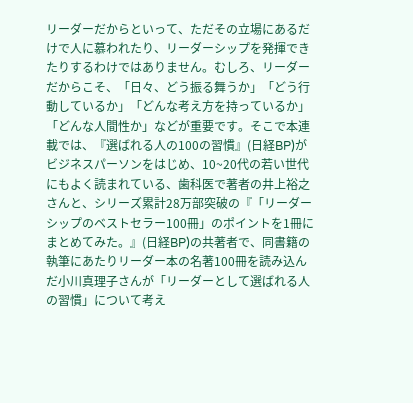リーダーだからといって、ただその立場にあるだけで人に慕われたり、リーダーシップを発揮できたりするわけではありません。むしろ、リーダーだからこそ、「日々、どう振る舞うか」「どう行動しているか」「どんな考え方を持っているか」「どんな人間性か」などが重要です。そこで本連載では、『選ばれる人の100の習慣』(日経BP)がビジネスパーソンをはじめ、10~20代の若い世代にもよく読まれている、歯科医で著者の井上裕之さんと、シリーズ累計28万部突破の『「リーダーシップのベストセラー100冊」のポイントを1冊にまとめてみた。』(日経BP)の共著者で、同書籍の執筆にあたりリーダー本の名著100冊を読み込んだ小川真理子さんが「リーダーとして選ばれる人の習慣」について考え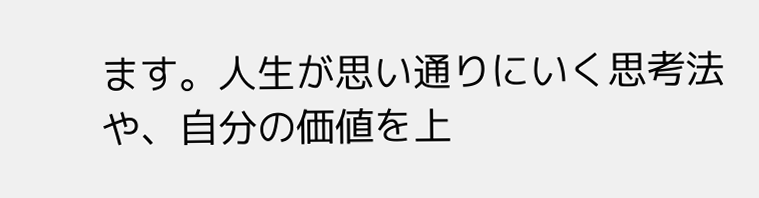ます。人生が思い通りにいく思考法や、自分の価値を上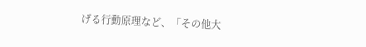げる行動原理など、「その他大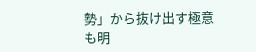勢」から抜け出す極意も明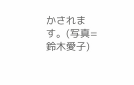かされます。(写真=鈴木愛子)